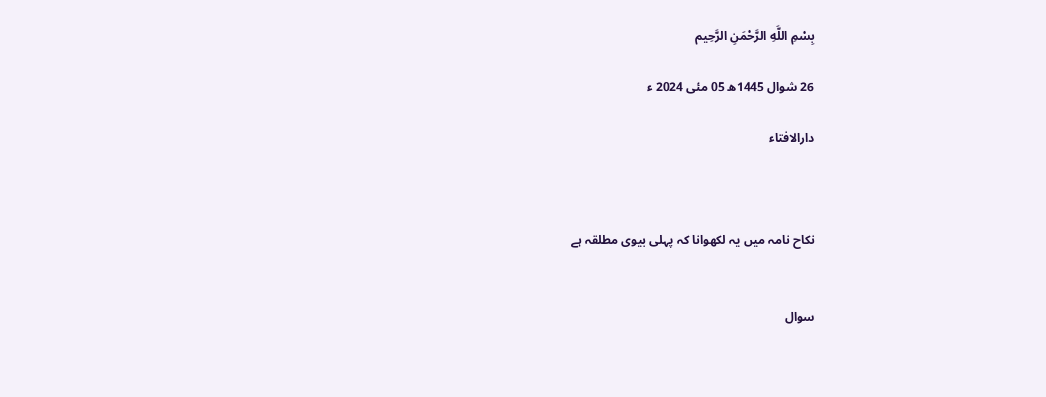بِسْمِ اللَّهِ الرَّحْمَنِ الرَّحِيم

26 شوال 1445ھ 05 مئی 2024 ء

دارالافتاء



نکاح نامہ میں یہ لکھوانا کہ پہلی بیوی مطلقہ ہے


سوال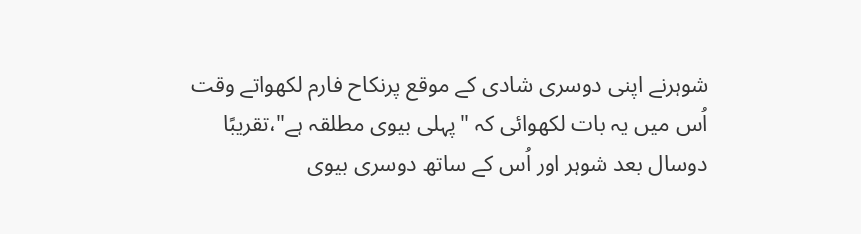شوہرنے اپنی دوسری شادی کے موقع پرنکاح فارم لکھواتے وقت اُس میں یہ بات لکھوائی کہ "پہلی بیوی مطلقہ ہے"،تقریبًا دوسال بعد شوہر اور اُس کے ساتھ دوسری بیوی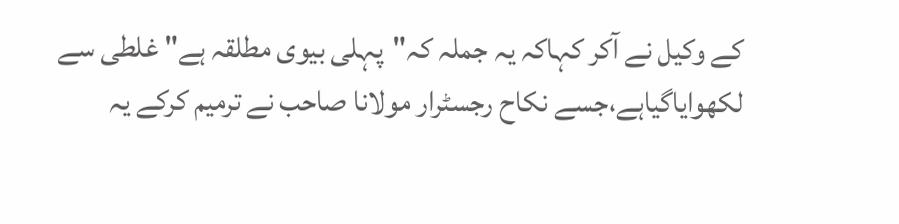کے وکیل نے آکر کہاکہ یہ جملہ کہ"پہلی بیوی مطلقہ ہے" غلطی سے لکھوایاگیاہے،جسے نکاح رجسٹرار مولانا صاحب نے ترمیم کرکے یہ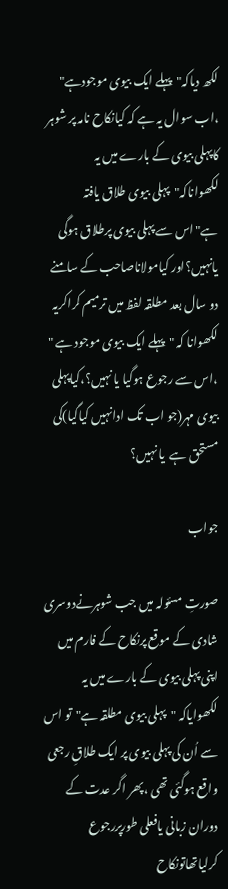لکھ دیاکہ"پہلے ایک بیوی موجودہے" ،اب سوال یہ ہے کہ کیانکاح نامہ پر شوہر کاپہلی بیوی کے بارے میں یہ لکھواناکہ"پہلی بیوی طلاق یافتہ ہے"اس سے پہلی بیوی پرطلاق ہوگی یانہیں؟اور کیامولاناصاحب کے سامنے دو سال بعد مطلقہ لفظ میں ترمیم کراکریہ لکھوانا کہ "پہلے ایک بیوی موجود ہے " ،اس سے رجوع ہوگیا یا نہیں؟،کیاپہلی بیوی مہر(جو اب تک ادانہیں کیاگیا)کی مستحق ہے  یا نہیں؟

جواب

صورتِ مسئولہ میں جب شوہرنےدوسری شادی کے موقع پرنکاح کے فارم میں اپنی پہلی بیوی کے بارے میں یہ لکھوایاکہ "پہلی بیوی مطلقہ ہے"تو اس سے اُن کی پہلی بیوی پر ایک طلاقِ رجعی  واقع ہوگئی تھی ،پھر اگر عدت کے دوران زبانی یافعلی طورپررجوع کرلیاتھاتونکاح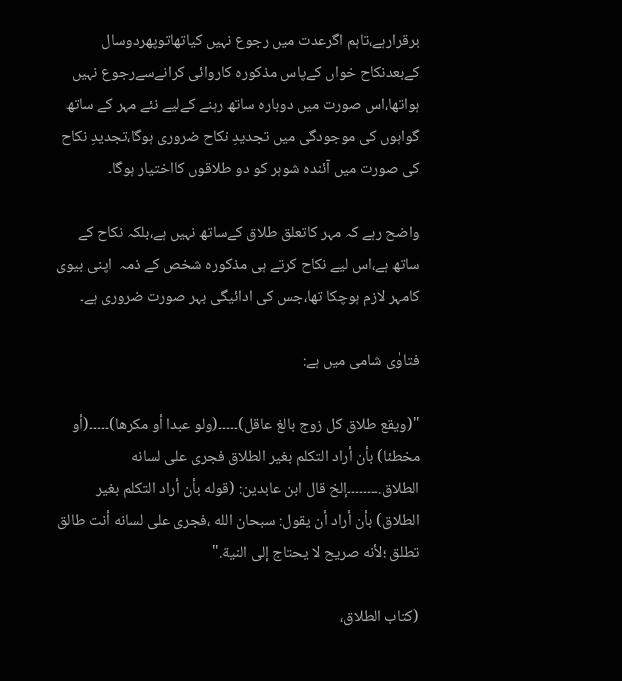برقرارہے،تاہم اگرعدت میں رجوع نہیں کیاتھاتوپھردوسال کےبعدنکاح خواں کےپاس مذکورہ کاروائی کرانےسےرجوع نہیں ہواتھا،اس صورت میں دوبارہ ساتھ رہنے کےلیے نئے مہر کے ساتھ گواہوں کی موجودگی میں تجدیدِ نکاح ضروری ہوگا،تجدیدِ نکاح کی صورت میں آئندہ شوہر کو دو طلاقوں کااختیار ہوگا۔

واضح رہے کہ مہر کاتعلق طلاق کےساتھ نہیں ہے،بلکہ نکاح کے ساتھ ہے،اس لیے نکاح کرتے ہی مذکورہ شخص کے ذمہ  اپنی بیوی کامہر لازم ہوچکا تھا،جس کی ادائیگی بہر صورت ضروری ہے۔

فتاوٰی شامی میں ہے:

"(ويقع طلاق كل زوج بالغ عاقل)۔۔۔۔۔(ولو عبدا أو مكرها)۔۔۔۔۔(أو مخطئا) بأن أراد التكلم بغير الطلاق فجرى على لسانه الطلاق.۔۔۔۔۔۔۔۔إلخ قال ابن عابدین: (قوله بأن أراد التكلم بغير الطلاق) بأن أراد أن يقول: سبحان الله ،فجرى على لسانه أنت طالق تطلق ؛لأنه صريح لا يحتاج إلى النية."

(كتاب الطلاق،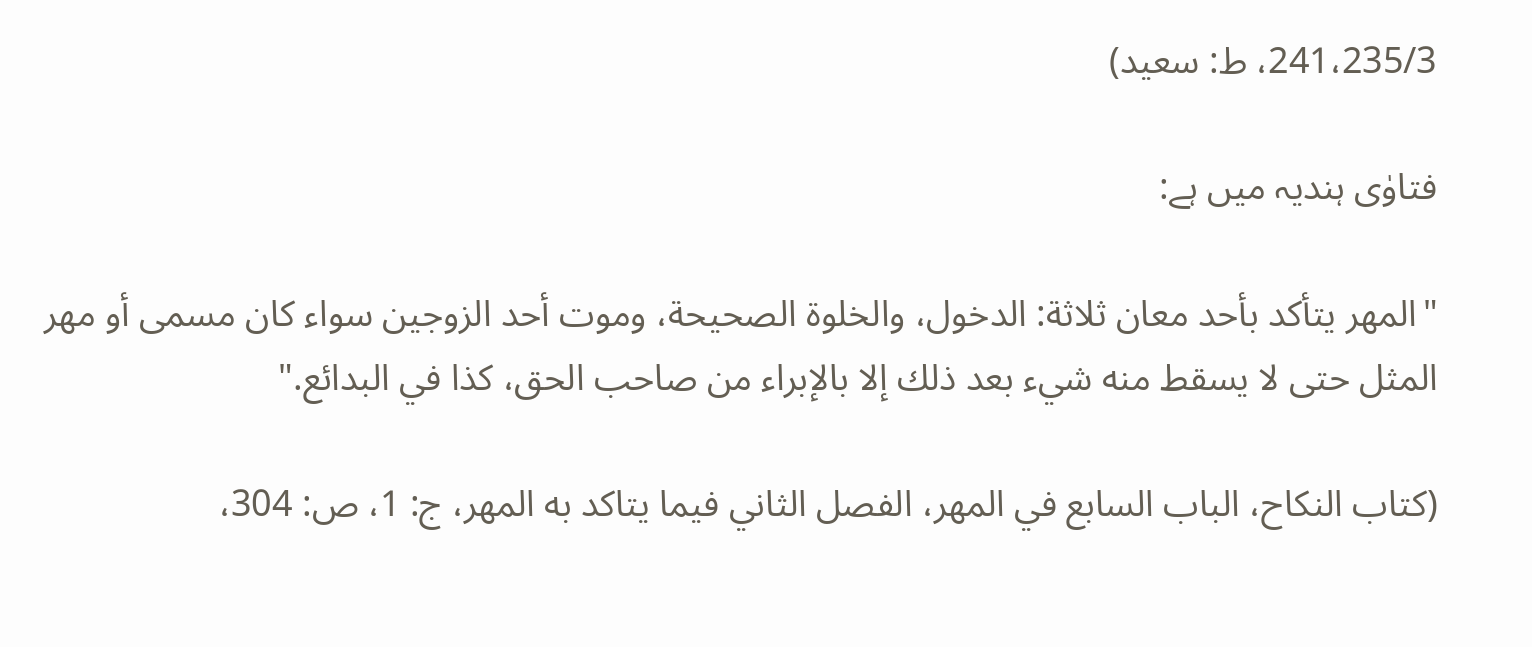241،235/3، ط: سعيد)

فتاوٰی ہندیہ میں ہے:

"المهر يتأكد بأحد معان ثلاثة: الدخول، والخلوة الصحيحة، وموت أحد الزوجين سواء كان مسمى أو مهر المثل حتى لا يسقط منه شيء بعد ذلك إلا بالإبراء من صاحب الحق، كذا في البدائع."

(کتاب النکاح، الباب السابع في المهر، الفصل الثاني فیما یتاکد به المهر، ج: 1، ص: 304،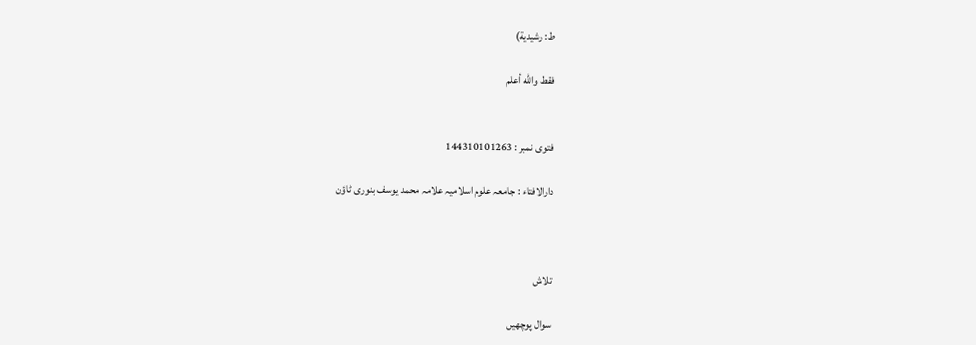ط: رشيدية)

فقط والله أعلم


فتوی نمبر : 144310101263

دارالافتاء : جامعہ علوم اسلامیہ علامہ محمد یوسف بنوری ٹاؤن



تلاش

سوال پوچھیں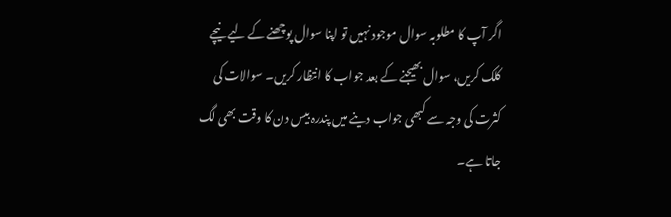اگر آپ کا مطلوبہ سوال موجود نہیں تو اپنا سوال پوچھنے کے لیے نیچے کلک کریں، سوال بھیجنے کے بعد جواب کا انتظار کریں۔ سوالات کی کثرت کی وجہ سے کبھی جواب دینے میں پندرہ بیس دن کا وقت بھی لگ جاتا ہے۔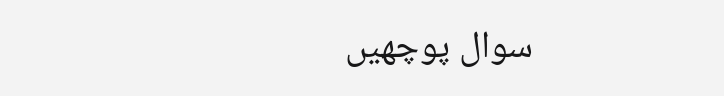سوال پوچھیں